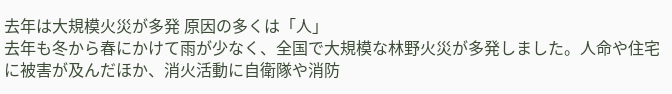去年は大規模火災が多発 原因の多くは「人」
去年も冬から春にかけて雨が少なく、全国で大規模な林野火災が多発しました。人命や住宅に被害が及んだほか、消火活動に自衛隊や消防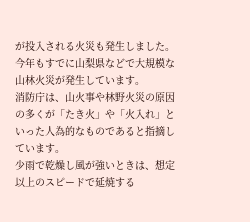が投入される火災も発生しました。今年もすでに山梨県などで大規模な山林火災が発生しています。
消防庁は、山火事や林野火災の原因の多くが「たき火」や「火入れ」といった人為的なものであると指摘しています。
少雨で乾燥し風が強いときは、想定以上のスピードで延焼する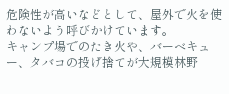危険性が高いなどとして、屋外で火を使わないよう呼びかけています。
キャンプ場でのたき火や、バーベキュー、タバコの投げ捨てが大規模林野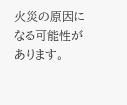火災の原因になる可能性があります。